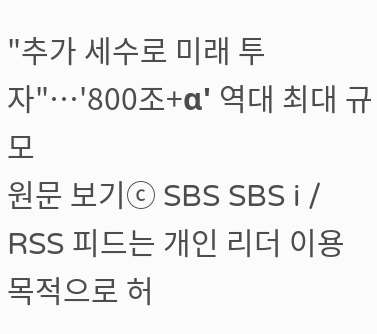"추가 세수로 미래 투자"…'800조+α' 역대 최대 규모
원문 보기ⓒ SBS SBS i / RSS 피드는 개인 리더 이용 목적으로 허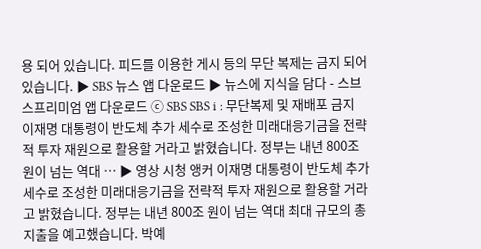용 되어 있습니다. 피드를 이용한 게시 등의 무단 복제는 금지 되어 있습니다. ▶ SBS 뉴스 앱 다운로드 ▶ 뉴스에 지식을 담다 - 스브스프리미엄 앱 다운로드 ⓒ SBS SBS i : 무단복제 및 재배포 금지 이재명 대통령이 반도체 추가 세수로 조성한 미래대응기금을 전략적 투자 재원으로 활용할 거라고 밝혔습니다. 정부는 내년 800조 원이 넘는 역대 … ▶ 영상 시청 앵커 이재명 대통령이 반도체 추가 세수로 조성한 미래대응기금을 전략적 투자 재원으로 활용할 거라고 밝혔습니다. 정부는 내년 800조 원이 넘는 역대 최대 규모의 총지출을 예고했습니다. 박예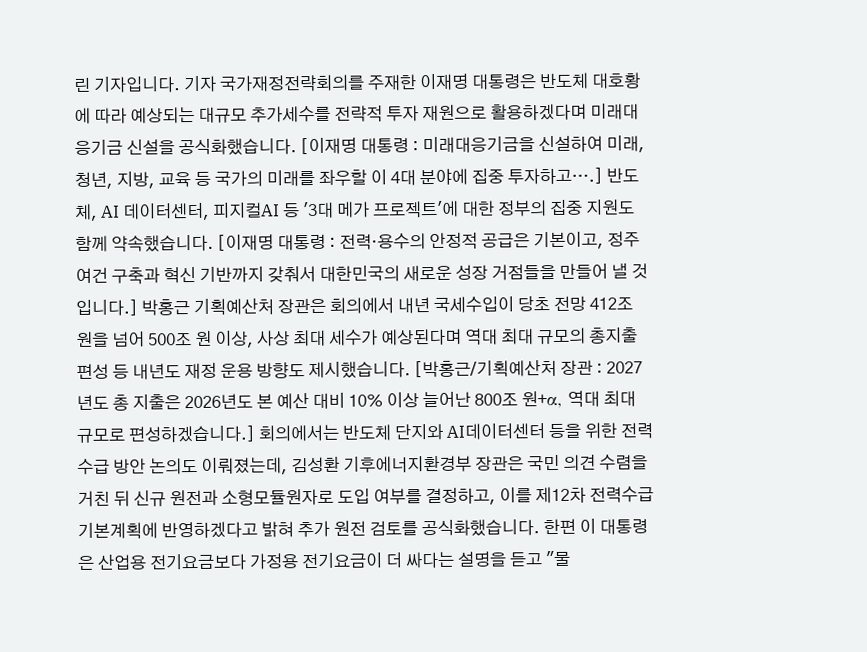린 기자입니다. 기자 국가재정전략회의를 주재한 이재명 대통령은 반도체 대호황에 따라 예상되는 대규모 추가세수를 전략적 투자 재원으로 활용하겠다며 미래대응기금 신설을 공식화했습니다. [이재명 대통령 : 미래대응기금을 신설하여 미래, 청년, 지방, 교육 등 국가의 미래를 좌우할 이 4대 분야에 집중 투자하고….] 반도체, AI 데이터센터, 피지컬AI 등 '3대 메가 프로젝트'에 대한 정부의 집중 지원도 함께 약속했습니다. [이재명 대통령 : 전력·용수의 안정적 공급은 기본이고, 정주 여건 구축과 혁신 기반까지 갖춰서 대한민국의 새로운 성장 거점들을 만들어 낼 것입니다.] 박홍근 기획예산처 장관은 회의에서 내년 국세수입이 당초 전망 412조 원을 넘어 500조 원 이상, 사상 최대 세수가 예상된다며 역대 최대 규모의 총지출 편성 등 내년도 재정 운용 방향도 제시했습니다. [박홍근/기획예산처 장관 : 2027년도 총 지출은 2026년도 본 예산 대비 10% 이상 늘어난 800조 원+α, 역대 최대 규모로 편성하겠습니다.] 회의에서는 반도체 단지와 AI데이터센터 등을 위한 전력 수급 방안 논의도 이뤄졌는데, 김성환 기후에너지환경부 장관은 국민 의견 수렴을 거친 뒤 신규 원전과 소형모듈원자로 도입 여부를 결정하고, 이를 제12차 전력수급기본계획에 반영하겠다고 밝혀 추가 원전 검토를 공식화했습니다. 한편 이 대통령은 산업용 전기요금보다 가정용 전기요금이 더 싸다는 설명을 듣고 "물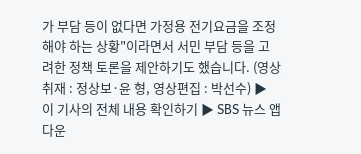가 부담 등이 없다면 가정용 전기요금을 조정해야 하는 상황"이라면서 서민 부담 등을 고려한 정책 토론을 제안하기도 했습니다. (영상취재 : 정상보·윤 형, 영상편집 : 박선수) ▶ 이 기사의 전체 내용 확인하기 ▶ SBS 뉴스 앱 다운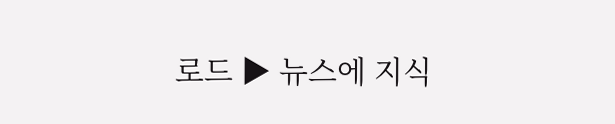로드 ▶ 뉴스에 지식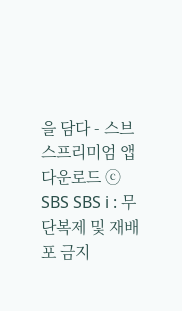을 담다 - 스브스프리미엄 앱 다운로드 ⓒ SBS SBS i : 무단복제 및 재배포 금지